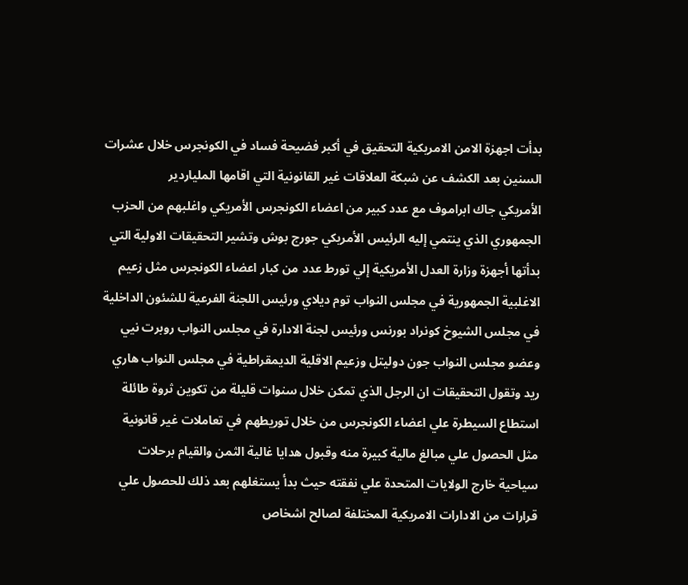بدأت اجهزة الامن الامريكية التحقيق في أكبر فضيحة فساد في الكونجرس خلال عشرات السنين بعد الكشف عن شبكة العلاقات غير القانونية التي اقامها الملياردير
الأمريكي جاك ابراموف مع عدد كبير من اعضاء الكونجرس الأمريكي واغلبهم من الحزب الجمهوري الذي ينتمي إليه الرئيس الأمريكي جورج بوش وتشير التحقيقات الاولية التي بدأتها أجهزة وزارة العدل الأمريكية إلي تورط عدد من كبار اعضاء الكونجرس مثل زعيم الاغلبية الجمهورية في مجلس النواب توم ديلاي ورئيس اللجنة الفرعية للشئون الداخلية في مجلس الشيوخ كونراد بورنس ورئيس لجنة الادارة في مجلس النواب روبرت نيي وعضو مجلس النواب جون دوليتل وزعيم الاقلية الديمقراطية في مجلس النواب هاري ريد وتقول التحقيقات ان الرجل الذي تمكن خلال سنوات قليلة من تكوين ثروة طائلة استطاع السيطرة علي اعضاء الكونجرس من خلال توريطهم في تعاملات غير قانونية مثل الحصول علي مبالغ مالية كبيرة منه وقبول هدايا غالية الثمن والقيام برحلات سياحية خارج الولايات المتحدة علي نفقته حيث بدأ يستغلهم بعد ذلك للحصول علي قرارات من الادارات الامريكية المختلفة لصالح اشخاص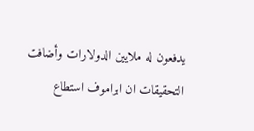يدفعون له ملايين الدولارات وأضافت التحقيقات ان ابراموف استطاع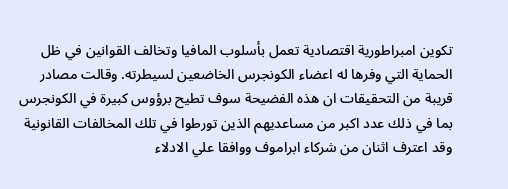تكوين امبراطورية اقتصادية تعمل بأسلوب المافيا وتخالف القوانين في ظل الحماية التي وفرها له اعضاء الكونجرس الخاضعين لسيطرته. وقالت مصادر قريبة من التحقيقات ان هذه الفضيحة سوف تطيح برؤوس كبيرة في الكونجرس بما في ذلك عدد اكبر من مساعديهم الذين تورطوا في تلك المخالفات القانونية وقد اعترف اثنان من شركاء ابراموف ووافقا علي الادلاء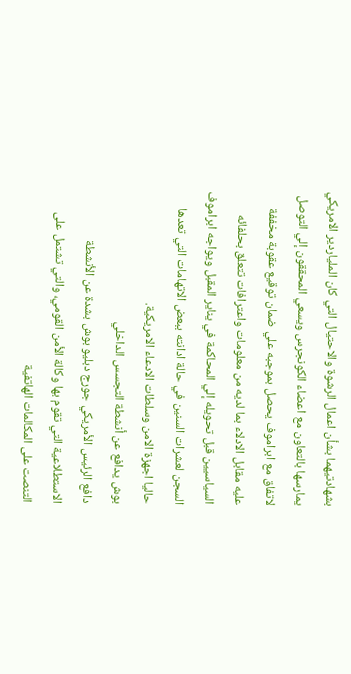بشهادتيهما بشأن اعمال الرشوة والاحتيال التي كان الملياردير الامريكي يمارسها بالتعاون مع اعضاء الكونجرس ويسعي المحققون إلي التوصل لاتفاق مع ابراموف يحصل بموجبه علي ضمان توقيع عقوبة مخففة عليه مقابل الادلاء بما لديه من معلومات واعترافات تتعلق بحلفائه السياسيين قبل تحويله إلي المحاكمة في يناير المقبل ويواجه ابراموف السجن لعشرات السنين في حالة ادانته ببعض الاتهامات التي تعدها حاليا اجهزة الامن وسلطات الادعاء الامريكية.
بوش يدافع عن أنشطة التجسس الداخلي
دافع الرئيس الأمريكي جورج دبليو بوش بشدة عن الأنشطة الاستطلاعية التي تقوم بها وكالة الأمن القومي، والتي تشتمل على التنصت على المكالمات الهاتفية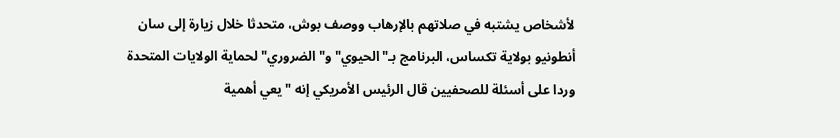لأشخاص يشتبه في صلاتهم بالإرهاب ووصف بوش، متحدثا خلال زيارة إلى سان أنطونيو بولاية تكساس، البرنامج بـ"الحيوي" و"الضروري" لحماية الولايات المتحدة وردا على أسئلة للصحفيين قال الرئيس الأمريكي إنه "يعي أهمية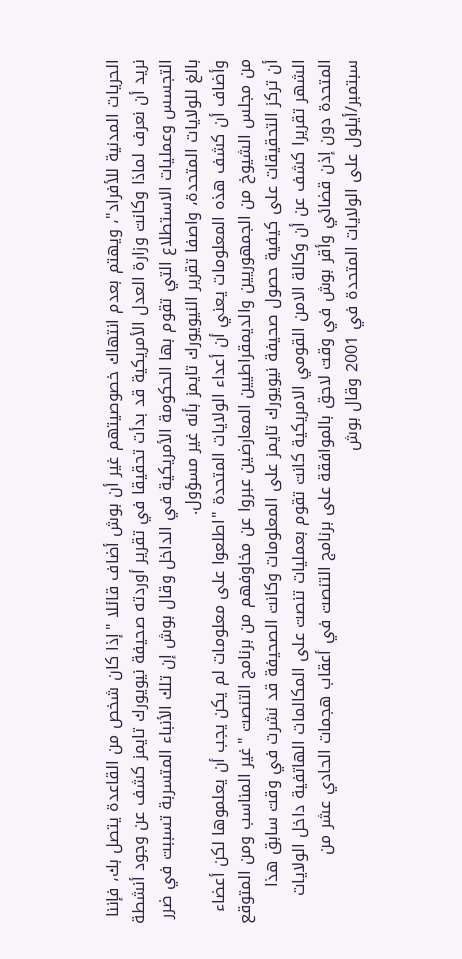الحريات المدنية للأفراد"، ويهتم بعدم انتهاك خصوصيتهم غير أن بوش أضاف قائلا "إذا كان شخص من القاعدة يتصل بك، فإننا نريد أن نعرف لماذا وكانت وزارة العدل الأمريكية قد بدأت تحقيقا في تقرير أوردته صحيفة نيويورك تايمز كشف عن وجود أنشطة التجسس وعمليات الاستطلاع التي تقوم بها الحكومة الأمريكية في الداخل وقال بوش إن تلك الأنباء المتسربة تسببت في ضرر بالغ للولايات المتحدة، واصفا تقرير النيويورك تايمز بأنه غير مسؤول.
وأضاف أن كشف هذه المعلومات يعني أن أعداء الولايات المتحدة "اطلعوا على معلومات لم يكن يجب أن يعلموها لكن أعضاء من مجلس الشيوخ من الجمهوريين والديمقراطيين المعارضين عبروا عن مخاوفهم من برنامج التنصت "غير المناسب ومن المتوقع أن تركز التحقيقات على كيفية حصول صحيفة نيويورك تايمز على المعلومات وكانت الصحيفة قد نشرت في وقت سابق هذا الشهر تقريرا كشف عن أن وكالة الامن القومي الامريكية كانت تقوم بعمليات تنصت على المكالمات الهاتفية داخل الولايات المتحدة دون إذن قضائي وأقر بوش في وقت لاحق بالموافقة على برنامج التنصت في أعقاب هجمات الحادي عشر من سبتمبر/أيلول على الولايات المتحدة في 2001 وقال بوش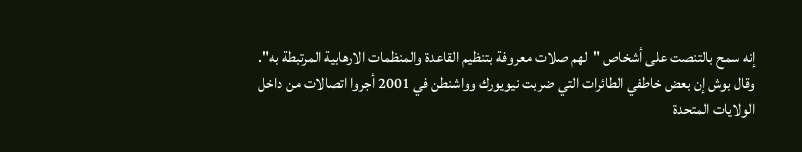إنه سمح بالتنصت على أشخاص "لهم صلات معروفة بتنظيم القاعدة والمنظمات الارهابية المرتبطة به".
وقال بوش إن بعض خاطفي الطائرات التي ضربت نيويورك وواشنطن في 2001 أجروا اتصالات من داخل الولايات المتحدة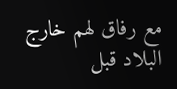مع رفاق لهم خارج البلاد قبل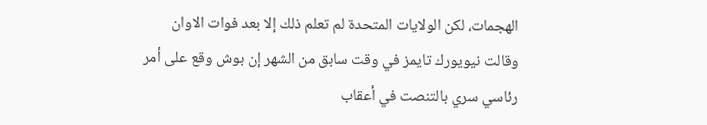الهجمات، لكن الولايات المتحدة لم تعلم ذلك إلا بعد فوات الاوان وقالت نيويورك تايمز في وقت سابق من الشهر إن بوش وقع على أمر رئاسي سري بالتنصت في أعقاب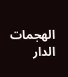الهجمات
الدار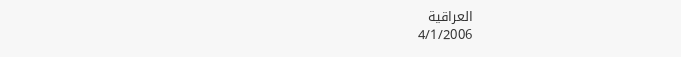العراقية
4/1/2006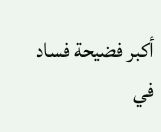أكبر فضيحة فساد في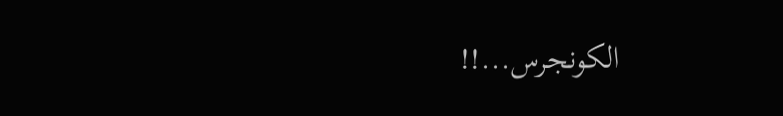الكونجرس...!!